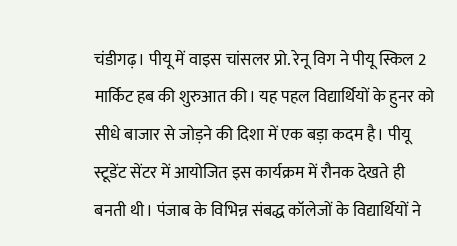चंडीगढ़। पीयू में वाइस चांसलर प्रो. रेनू विग ने पीयू स्किल 2 मार्किट हब की शुरुआत की। यह पहल विद्यार्थियों के हुनर को सीधे बाजार से जोड़ने की दिशा में एक बड़ा कदम है। पीयू स्टूडेंट सेंटर में आयोजित इस कार्यक्रम में रौनक देखते ही बनती थी। पंजाब के विभिन्न संबद्ध कॉलेजों के विद्यार्थियों ने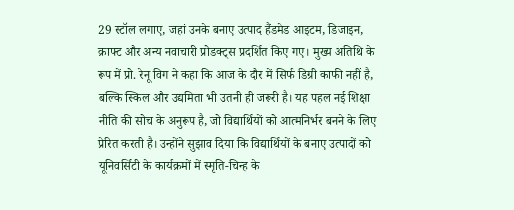29 स्टॉल लगाए, जहां उनके बनाए उत्पाद हैंडमेड आइटम, डिजाइन, क्राफ्ट और अन्य नवाचारी प्रोडक्ट्स प्रदर्शित किए गए। मुख्य अतिथि के रूप में प्रो. रेनू विग ने कहा कि आज के दौर में सिर्फ डिग्री काफी नहीं है, बल्कि स्किल और उद्यमिता भी उतनी ही जरूरी है। यह पहल नई शिक्षा नीति की सोच के अनुरूप है, जो विद्यार्थियों को आत्मनिर्भर बनने के लिए प्रेरित करती है। उन्होंने सुझाव दिया कि विद्यार्थियों के बनाए उत्पादों को यूनिवर्सिटी के कार्यक्रमों में स्मृति-चिन्ह के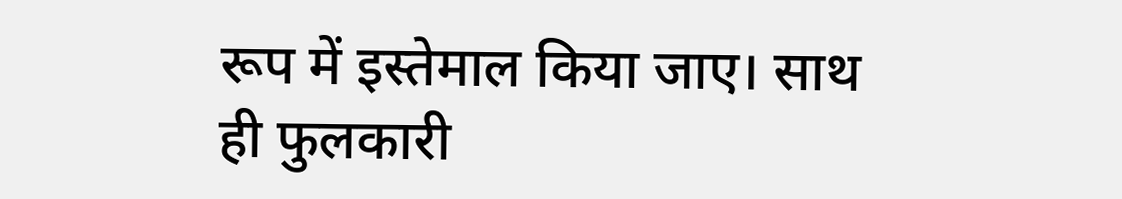रूप में इस्तेमाल किया जाए। साथ ही फुलकारी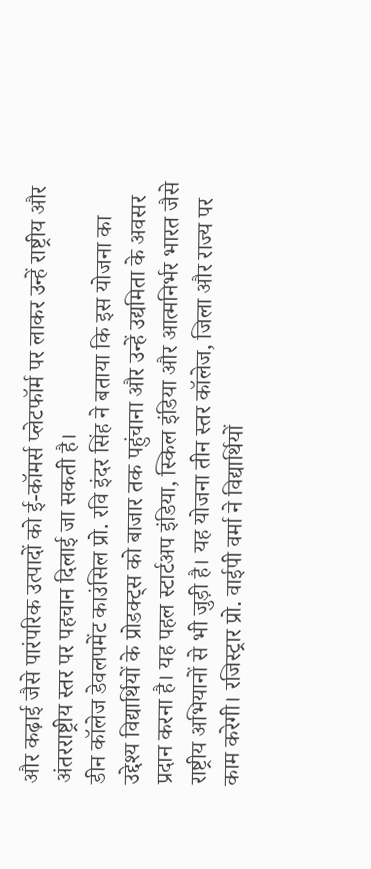और कढ़ाई जैसे पारंपरिक उत्पादों को ई-कॉमर्स प्लेटफॉर्म पर लाकर उन्हें राष्ट्रीय और अंतरराष्ट्रीय स्तर पर पहचान दिलाई जा सकती है।
डीन कॉलेज डेवलपमेंट काउंसिल प्रो. रवि इंदर सिंह ने बताया कि इस योजना का उद्देश्य विद्यार्थियों के प्रोडक्ट्स को बाजार तक पहुंचाना और उन्हें उद्यमिता के अवसर प्रदान करना है। यह पहल स्टार्टअप इंडिया, स्किल इंडिया और आत्मनिर्भर भारत जैसे राष्ट्रीय अभियानों से भी जुड़ी है। यह योजना तीन स्तर कॉलेज, जिला और राज्य पर काम करेगी। रजिस्ट्रार प्रो. वाईपी वर्मा ने विद्यार्थियों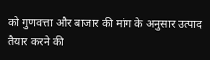को गुणवत्ता और बाजार की मांग के अनुसार उत्पाद तैयार करने की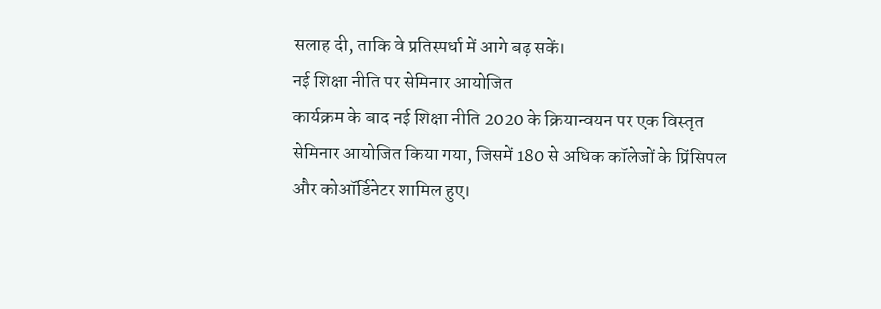सलाह दी, ताकि वे प्रतिस्पर्धा में आगे बढ़ सकें।
नई शिक्षा नीति पर सेमिनार आयोजित
कार्यक्रम के बाद नई शिक्षा नीति 2020 के क्रियान्वयन पर एक विस्तृत सेमिनार आयोजित किया गया, जिसमें 180 से अधिक कॉलेजों के प्रिंसिपल और कोऑर्डिनेटर शामिल हुए।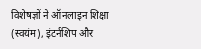विशेषज्ञों ने ऑनलाइन शिक्षा (स्वयंम), इंटर्नशिप और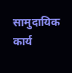सामुदायिक कार्य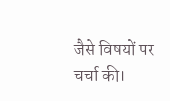जैसे विषयों पर चर्चा की।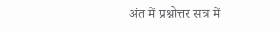अंत में प्रश्नोत्तर सत्र में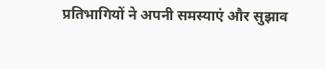प्रतिभागियों ने अपनी समस्याएं और सुझाव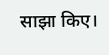साझा किए।